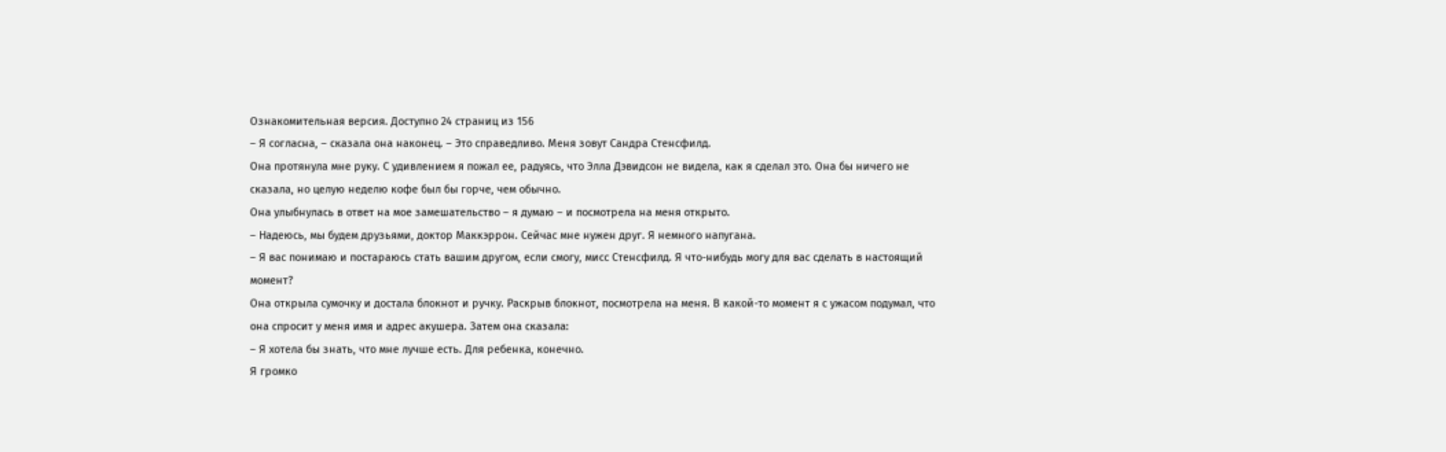Ознакомительная версия. Доступно 24 страниц из 156
– Я согласна, – сказала она наконец. – Это справедливо. Меня зовут Сандра Стенсфилд.
Она протянула мне руку. С удивлением я пожал ее, радуясь, что Элла Дэвидсон не видела, как я сделал это. Она бы ничего не сказала, но целую неделю кофе был бы горче, чем обычно.
Она улыбнулась в ответ на мое замешательство – я думаю – и посмотрела на меня открыто.
– Надеюсь, мы будем друзьями, доктор Маккэррон. Сейчас мне нужен друг. Я немного напугана.
– Я вас понимаю и постараюсь стать вашим другом, если смогу, мисс Стенсфилд. Я что-нибудь могу для вас сделать в настоящий момент?
Она открыла сумочку и достала блокнот и ручку. Раскрыв блокнот, посмотрела на меня. В какой-то момент я с ужасом подумал, что она спросит у меня имя и адрес акушера. Затем она сказала:
– Я хотела бы знать, что мне лучше есть. Для ребенка, конечно.
Я громко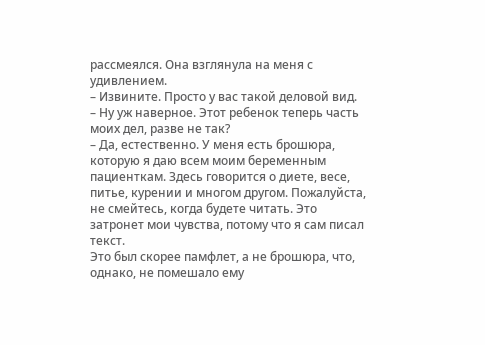рассмеялся. Она взглянула на меня с удивлением.
– Извините. Просто у вас такой деловой вид.
– Ну уж наверное. Этот ребенок теперь часть моих дел, разве не так?
– Да, естественно. У меня есть брошюра, которую я даю всем моим беременным пациенткам. Здесь говорится о диете, весе, питье, курении и многом другом. Пожалуйста, не смейтесь, когда будете читать. Это затронет мои чувства, потому что я сам писал текст.
Это был скорее памфлет, а не брошюра, что, однако, не помешало ему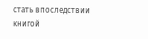стать впоследствии книгой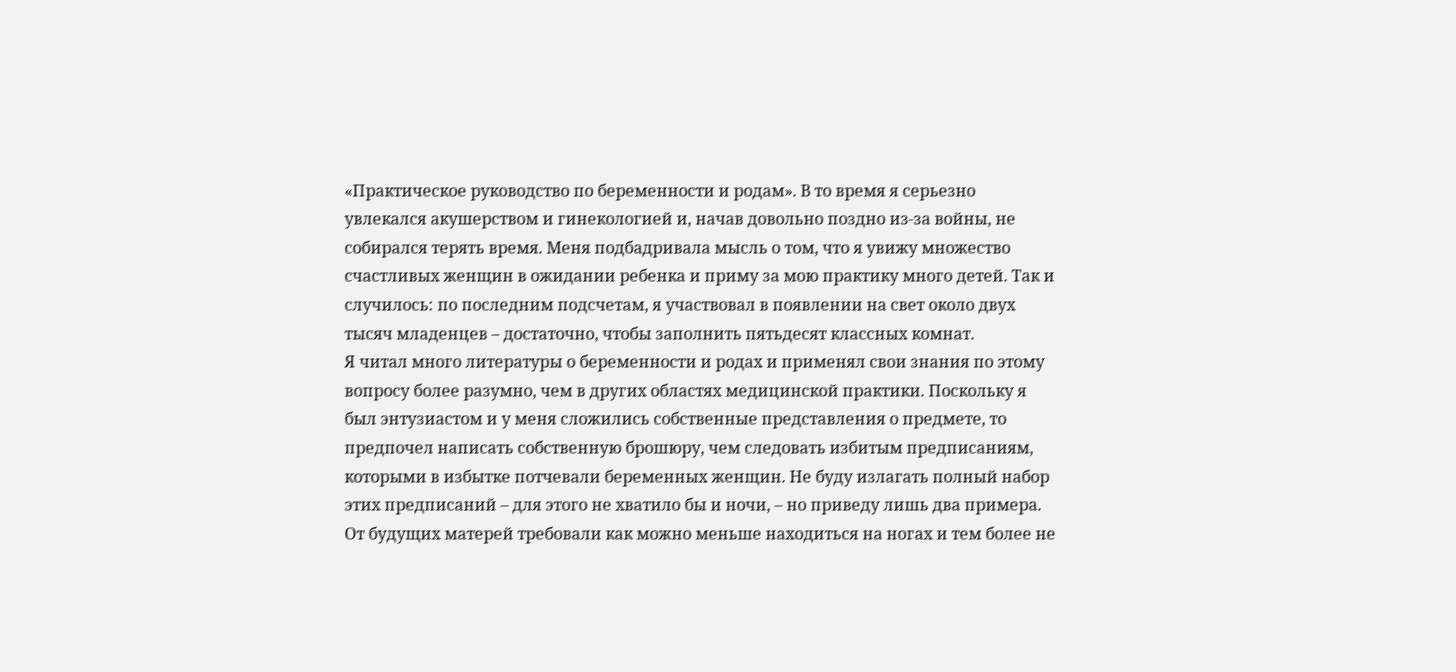«Практическое руководство по беременности и родам». В то время я серьезно увлекался акушерством и гинекологией и, начав довольно поздно из-за войны, не собирался терять время. Меня подбадривала мысль о том, что я увижу множество счастливых женщин в ожидании ребенка и приму за мою практику много детей. Так и случилось: по последним подсчетам, я участвовал в появлении на свет около двух тысяч младенцев – достаточно, чтобы заполнить пятьдесят классных комнат.
Я читал много литературы о беременности и родах и применял свои знания по этому вопросу более разумно, чем в других областях медицинской практики. Поскольку я был энтузиастом и у меня сложились собственные представления о предмете, то предпочел написать собственную брошюру, чем следовать избитым предписаниям, которыми в избытке потчевали беременных женщин. Не буду излагать полный набор этих предписаний – для этого не хватило бы и ночи, – но приведу лишь два примера.
От будущих матерей требовали как можно меньше находиться на ногах и тем более не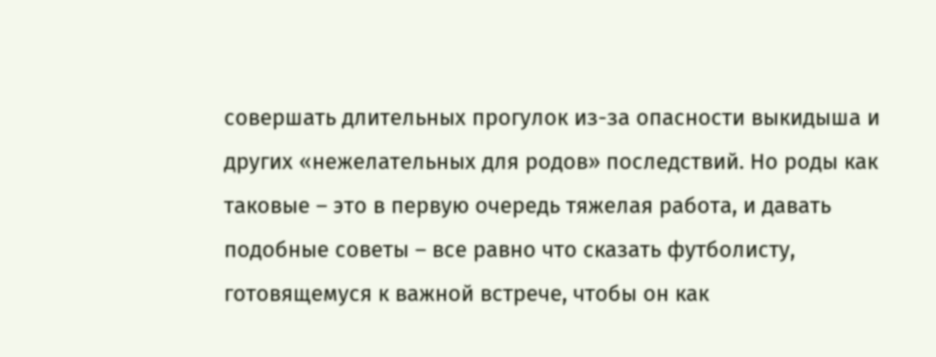совершать длительных прогулок из-за опасности выкидыша и других «нежелательных для родов» последствий. Но роды как таковые – это в первую очередь тяжелая работа, и давать подобные советы – все равно что сказать футболисту, готовящемуся к важной встрече, чтобы он как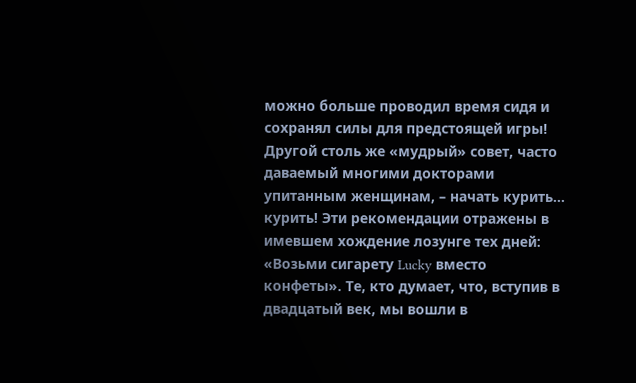можно больше проводил время сидя и сохранял силы для предстоящей игры! Другой столь же «мудрый» совет, часто даваемый многими докторами упитанным женщинам, – начать курить… курить! Эти рекомендации отражены в имевшем хождение лозунге тех дней: «Возьми сигарету Lucky вместо конфеты». Те, кто думает, что, вступив в двадцатый век, мы вошли в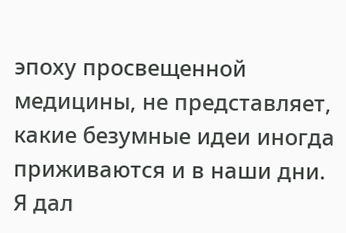эпоху просвещенной медицины, не представляет, какие безумные идеи иногда приживаются и в наши дни.
Я дал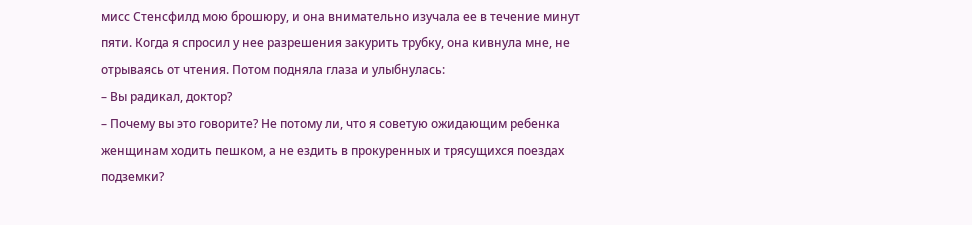мисс Стенсфилд мою брошюру, и она внимательно изучала ее в течение минут пяти. Когда я спросил у нее разрешения закурить трубку, она кивнула мне, не отрываясь от чтения. Потом подняла глаза и улыбнулась:
– Вы радикал, доктор?
– Почему вы это говорите? Не потому ли, что я советую ожидающим ребенка женщинам ходить пешком, а не ездить в прокуренных и трясущихся поездах подземки?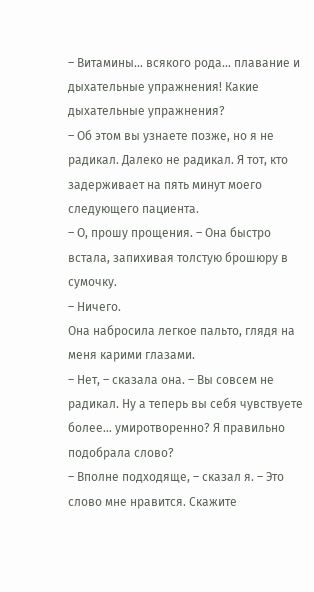– Витамины… всякого рода… плавание и дыхательные упражнения! Какие дыхательные упражнения?
– Об этом вы узнаете позже, но я не радикал. Далеко не радикал. Я тот, кто задерживает на пять минут моего следующего пациента.
– О, прошу прощения. – Она быстро встала, запихивая толстую брошюру в сумочку.
– Ничего.
Она набросила легкое пальто, глядя на меня карими глазами.
– Нет, – сказала она. – Вы совсем не радикал. Ну а теперь вы себя чувствуете более… умиротворенно? Я правильно подобрала слово?
– Вполне подходяще, – сказал я. – Это слово мне нравится. Скажите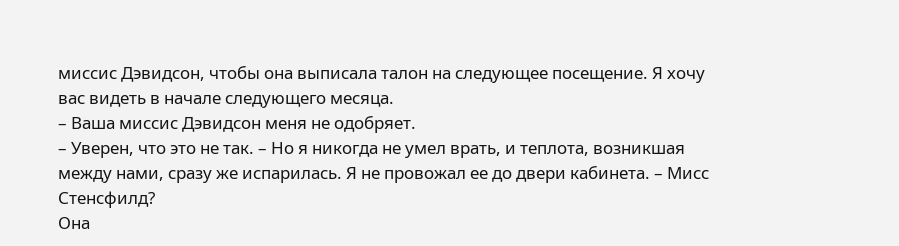миссис Дэвидсон, чтобы она выписала талон на следующее посещение. Я хочу вас видеть в начале следующего месяца.
– Ваша миссис Дэвидсон меня не одобряет.
– Уверен, что это не так. – Но я никогда не умел врать, и теплота, возникшая между нами, сразу же испарилась. Я не провожал ее до двери кабинета. – Мисс Стенсфилд?
Она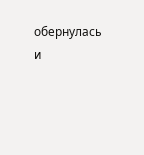обернулась и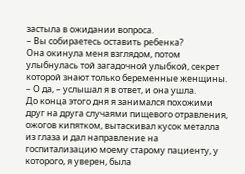застыла в ожидании вопроса.
– Вы собираетесь оставить ребенка?
Она окинула меня взглядом, потом улыбнулась той загадочной улыбкой, секрет которой знают только беременные женщины.
– О да, – услышал я в ответ, и она ушла.
До конца этого дня я занимался похожими друг на друга случаями пищевого отравления, ожогов кипятком, вытаскивал кусок металла из глаза и дал направление на госпитализацию моему старому пациенту, у которого, я уверен, была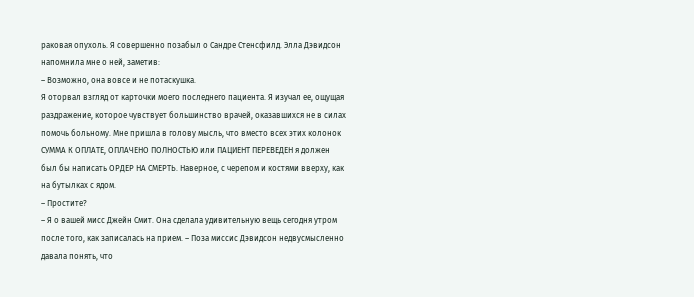раковая опухоль. Я совершенно позабыл о Сандре Стенсфилд. Элла Дэвидсон напомнила мне о ней, заметив:
– Возможно, она вовсе и не потаскушка.
Я оторвал взгляд от карточки моего последнего пациента. Я изучал ее, ощущая раздражение, которое чувствует большинство врачей, оказавшихся не в силах помочь больному. Мне пришла в голову мысль, что вместо всех этих колонок СУММА К ОПЛАТЕ, ОПЛАЧЕНО ПОЛНОСТЬЮ или ПАЦИЕНТ ПЕРЕВЕДЕН я должен был бы написать ОРДЕР НА СМЕРТЬ. Наверное, с черепом и костями вверху, как на бутылках с ядом.
– Простите?
– Я о вашей мисс Джейн Смит. Она сделала удивительную вещь сегодня утром после того, как записалась на прием. – Поза миссис Дэвидсон недвусмысленно давала понять, что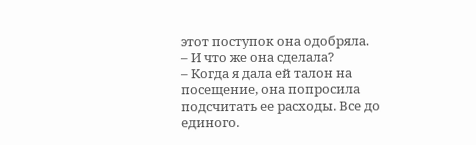этот поступок она одобряла.
– И что же она сделала?
– Когда я дала ей талон на посещение, она попросила подсчитать ее расходы. Все до единого.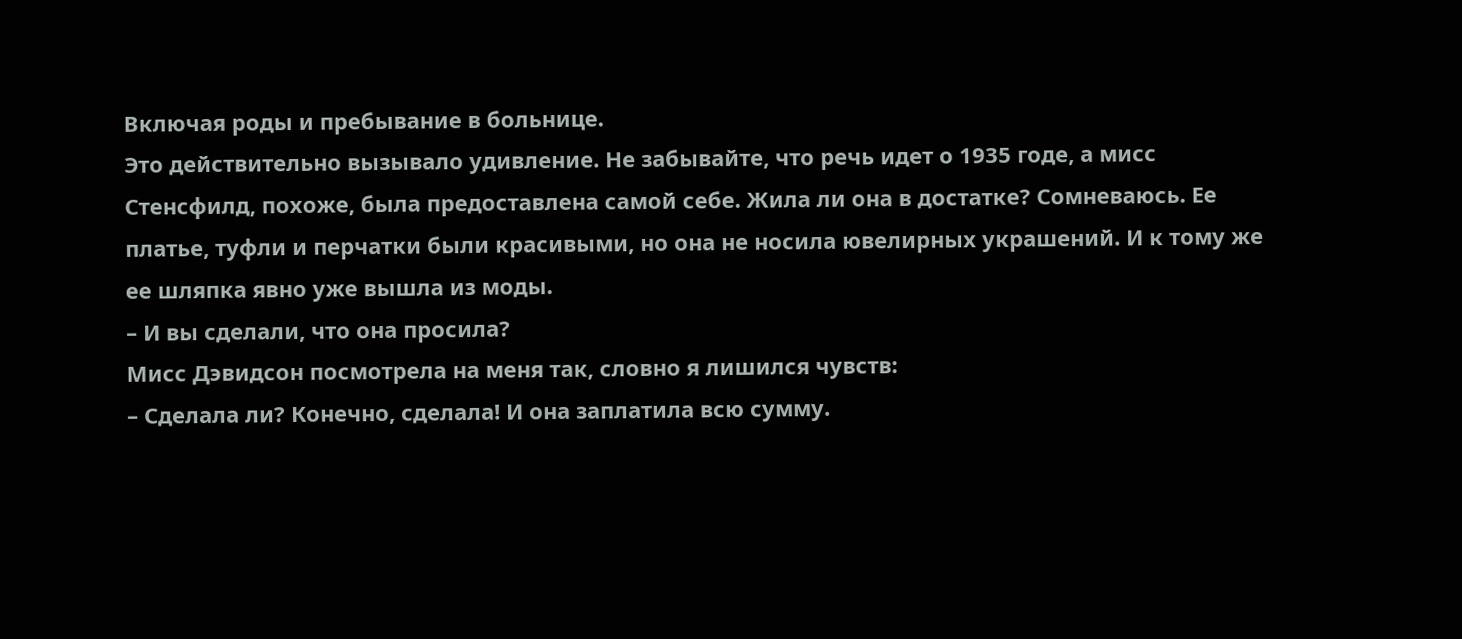Включая роды и пребывание в больнице.
Это действительно вызывало удивление. Не забывайте, что речь идет о 1935 годе, а мисс Стенсфилд, похоже, была предоставлена самой себе. Жила ли она в достатке? Сомневаюсь. Ее платье, туфли и перчатки были красивыми, но она не носила ювелирных украшений. И к тому же ее шляпка явно уже вышла из моды.
– И вы сделали, что она просила?
Мисс Дэвидсон посмотрела на меня так, словно я лишился чувств:
– Сделала ли? Конечно, сделала! И она заплатила всю сумму.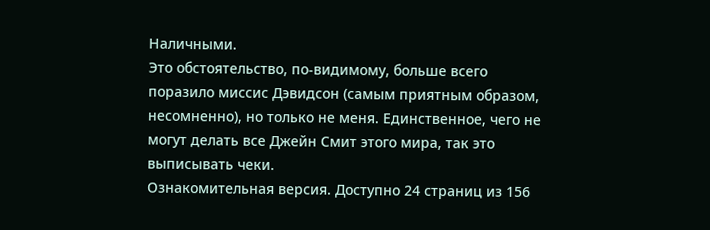Наличными.
Это обстоятельство, по-видимому, больше всего поразило миссис Дэвидсон (самым приятным образом, несомненно), но только не меня. Единственное, чего не могут делать все Джейн Смит этого мира, так это выписывать чеки.
Ознакомительная версия. Доступно 24 страниц из 156